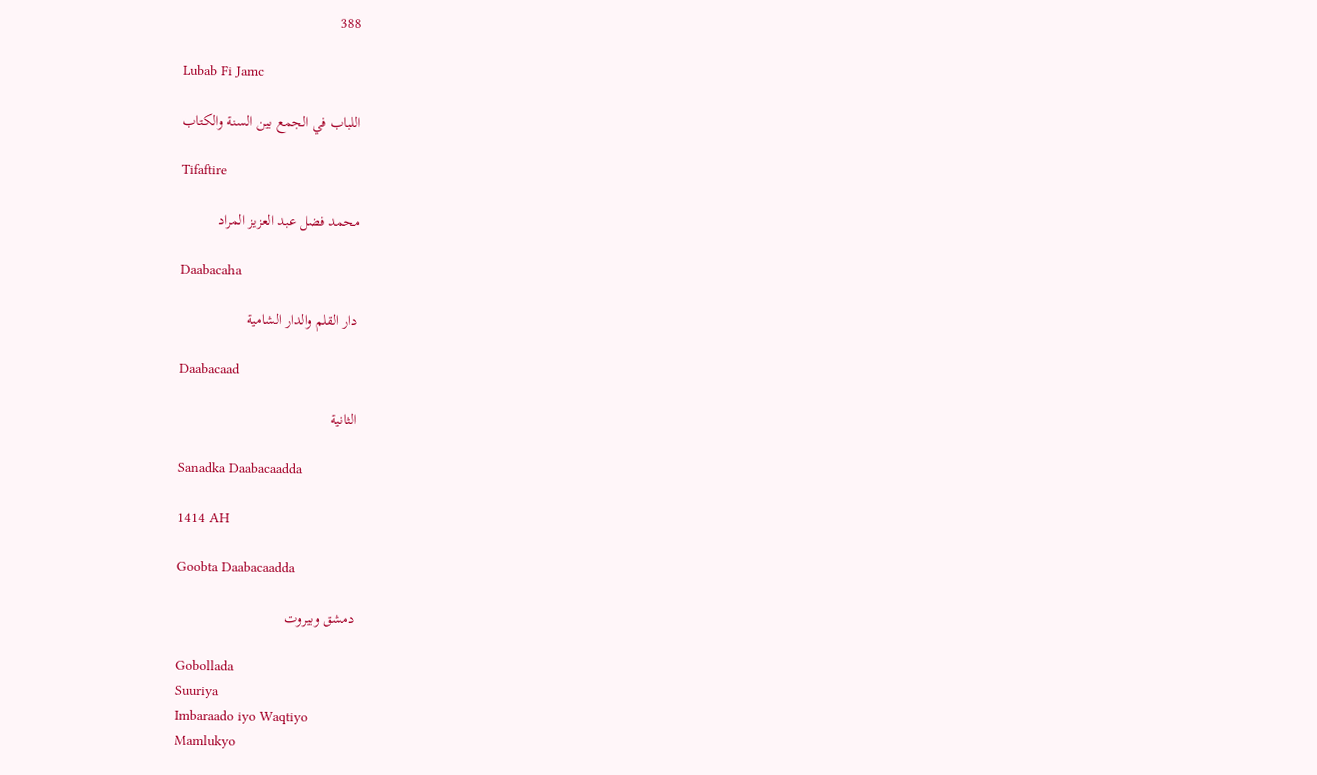388

Lubab Fi Jamc

اللباب في الجمع بين السنة والكتاب

Tifaftire

محمد فضل عبد العزيز المراد

Daabacaha

دار القلم والدار الشامية

Daabacaad

الثانية

Sanadka Daabacaadda

1414 AH

Goobta Daabacaadda

دمشق وبيروت

Gobollada
Suuriya
Imbaraado iyo Waqtiyo
Mamlukyo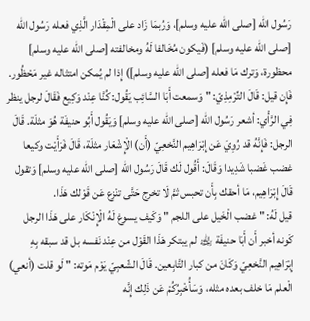رَسُول الله [صلى الله عليه وسلم]، وَرُبمَا زَاد على الْمِقْدَار الَّذِي فعله رَسُول الله [صلى الله عليه وسلم] (فَيكون مُخَالفا لَهُ ومخالفته [صلى الله عليه وسلم] محظورة، وَترك مَا فعله [صلى الله عليه وسلم]) إِذا لم يُمكن امتثاله غير مَحْظُور.
فَإِن قيل: قَالَ التِّرْمِذِيّ: " وَسمعت أَبَا السَّائِب يَقُول: كُنَّا عِنْد وَكِيع فَقَالَ لرجل ينظر فِي الرَّأْي: أشعر رَسُول الله [صلى الله عليه وسلم] وَيَقُول أَبُو حنيفَة هُوَ مثلَة. قَالَ الرجل: فَإِنَّهُ قد رُوِيَ عَن إِبْرَاهِيم النَّخعِيّ (أَن) الْإِشْعَار مثلَة، قَالَ فَرَأَيْت وكيعا غضب غَضبا شَدِيدا وَقَالَ: أَقُول لَك قَالَ رَسُول الله [صلى الله عليه وسلم] وَتقول قَالَ إِبْرَاهِيم، مَا أحقك بِأَن تحبس ثمَّ لَا تخرج حَتَّى تنْزع عَن قَوْلك هَذَا.
قيل لَهُ: " غضب الْخَيل على اللجم " وَكَيف يسوغ لَهُ الْإِنْكَار على هَذَا الرجل كَونه أخبر أَن أَبَا حنيفَة ﵀ لم يبتكر هَذَا القَوْل من عِنْد نَفسه بل قد سبقه بِهِ إِبْرَاهِيم النَّخعِيّ وَكَانَ من كبار التَّابِعين. قَالَ الشّعبِيّ يَوْم مَوته: " لَو قلت (أنعي) الْعلم مَا خلف بعده مثله، وَسَأُخْبِرُكُمْ عَن ذَلِك إِنَّه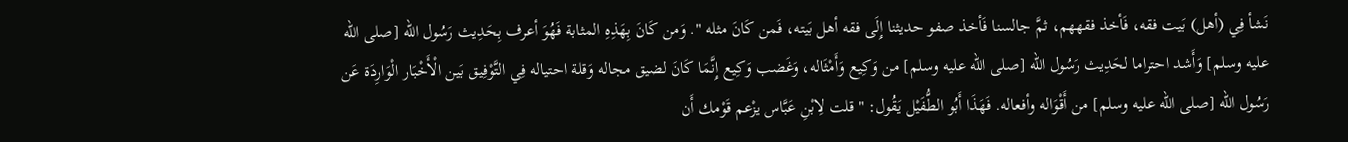نَشأ فِي (أهل) بَيت فقه، فَأخذ فقههم، ثمَّ جالسنا فَأخذ صفو حديثنا إِلَى فقه أهل بَيته، فَمن كَانَ مثله ". وَمن كَانَ بِهَذِهِ المثابة فَهُوَ أعرف بِحَدِيث رَسُول الله [صلى الله عليه وسلم] وَأَشد احتراما لحَدِيث رَسُول الله [صلى الله عليه وسلم] من وَكِيع وَأَمْثَاله، وَغَضب وَكِيع إِنَّمَا كَانَ لضيق مجاله وَقلة احتياله فِي التَّوْفِيق بَين الْأَخْبَار الْوَارِدَة عَن رَسُول الله [صلى الله عليه وسلم] من أَقْوَاله وأفعاله. فَهَذَا أَبُو الطُّفَيْل يَقُول: " قلت لِابْنِ عَبَّاس يزْعم قَوْمك أَن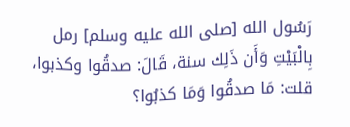رَسُول الله [صلى الله عليه وسلم] رمل بِالْبَيْتِ وَأَن ذَلِك سنة، قَالَ: صدقُوا وكذبوا، قلت: مَا صدقُوا وَمَا كذبُوا؟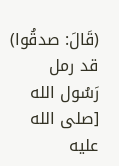(قَالَ: صدقُوا) قد رمل رَسُول الله [صلى الله عليه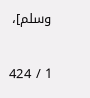وسلم]،

1 / 424